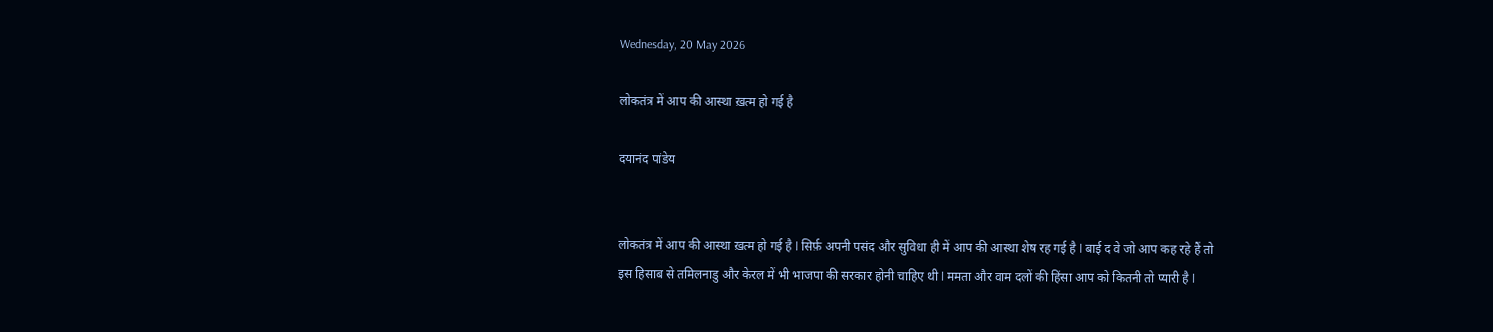Wednesday, 20 May 2026

लोकतंत्र में आप की आस्था ख़त्म हो गई है

दयानंद पांडेय


लोकतंत्र में आप की आस्था ख़त्म हो गई है l सिर्फ़ अपनी पसंद और सुविधा ही में आप की आस्था शेष रह गई है l बाई द वे जो आप कह रहे हैं तो इस हिसाब से तमिलनाडु और केरल में भी भाजपा की सरकार होनी चाहिए थी l ममता और वाम दलों की हिंसा आप को कितनी तो प्यारी है l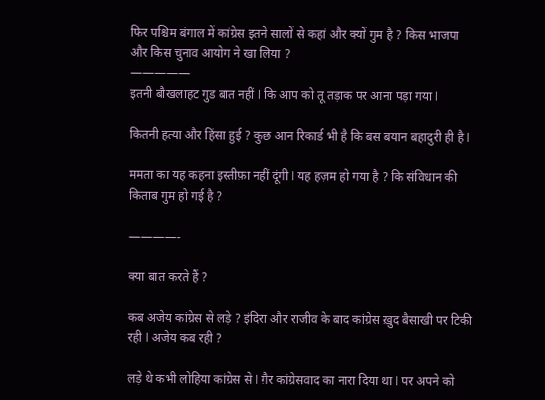फिर पश्चिम बंगाल में कांग्रेस इतने सालों से कहां और क्यों गुम है ? किस भाजपा और किस चुनाव आयोग ने खा लिया ?
—————
इतनी बौखलाहट गुड बात नहीं l कि आप को तू तड़ाक पर आना पड़ा गया l

कितनी हत्या और हिंसा हुई ? कुछ आन रिकार्ड भी है कि बस बयान बहादुरी ही है l

ममता का यह कहना इस्तीफ़ा नहीं दूंगी l यह हज़म हो गया है ? कि संविधान की किताब गुम हो गई है ?

————-

क्या बात करते हैं ?

कब अजेय कांग्रेस से लड़े ? इंदिरा और राजीव के बाद कांग्रेस ख़ुद बैसाखी पर टिकी रही l अजेय कब रही ?

लड़े थे कभी लोहिया कांग्रेस से l ग़ैर कांग्रेसवाद का नारा दिया था l पर अपने को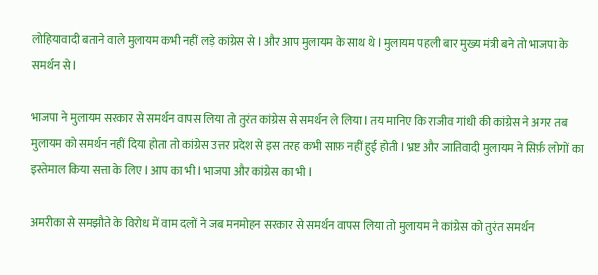लोहियावादी बताने वाले मुलायम कभी नहीं लड़े कांग्रेस से l और आप मुलायम के साथ थे l मुलायम पहली बार मुख्य मंत्री बने तो भाजपा के समर्थन से l

भाजपा ने मुलायम सरकार से समर्थन वापस लिया तो तुरंत कांग्रेस से समर्थन ले लिया l तय मानिए कि राजीव गांधी की कांग्रेस ने अगर तब मुलायम को समर्थन नहीं दिया होता तो कांग्रेस उत्तर प्रदेश से इस तरह कभी साफ़ नहीं हुई होती l भ्रष्ट और जातिवादी मुलायम ने सिर्फ़ लोगों का इस्तेमाल किया सत्ता के लिए l आप का भी l भाजपा और कांग्रेस का भी l

अमरीका से समझौते के विरोध में वाम दलों ने जब मनमोहन सरकार से समर्थन वापस लिया तो मुलायम ने कांग्रेस को तुरंत समर्थन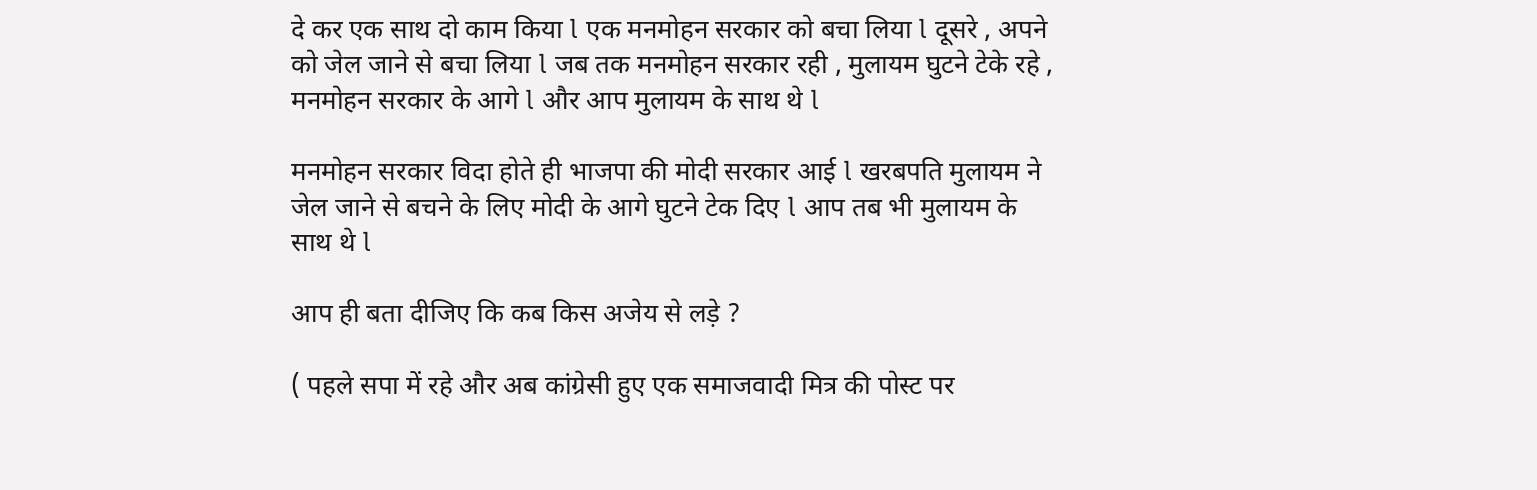दे कर एक साथ दो काम किया l एक मनमोहन सरकार को बचा लिया l दूसरे , अपने को जेल जाने से बचा लिया l जब तक मनमोहन सरकार रही , मुलायम घुटने टेके रहे , मनमोहन सरकार के आगे l और आप मुलायम के साथ थे l

मनमोहन सरकार विदा होते ही भाजपा की मोदी सरकार आई l खरबपति मुलायम ने जेल जाने से बचने के लिए मोदी के आगे घुटने टेक दिए l आप तब भी मुलायम के साथ थे l

आप ही बता दीजिए कि कब किस अजेय से लड़े ?

( पहले सपा में रहे और अब कांग्रेसी हुए एक समाजवादी मित्र की पोस्ट पर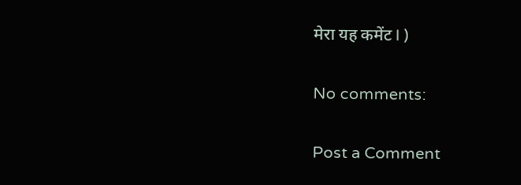मेरा यह कमेंट l )

No comments:

Post a Comment